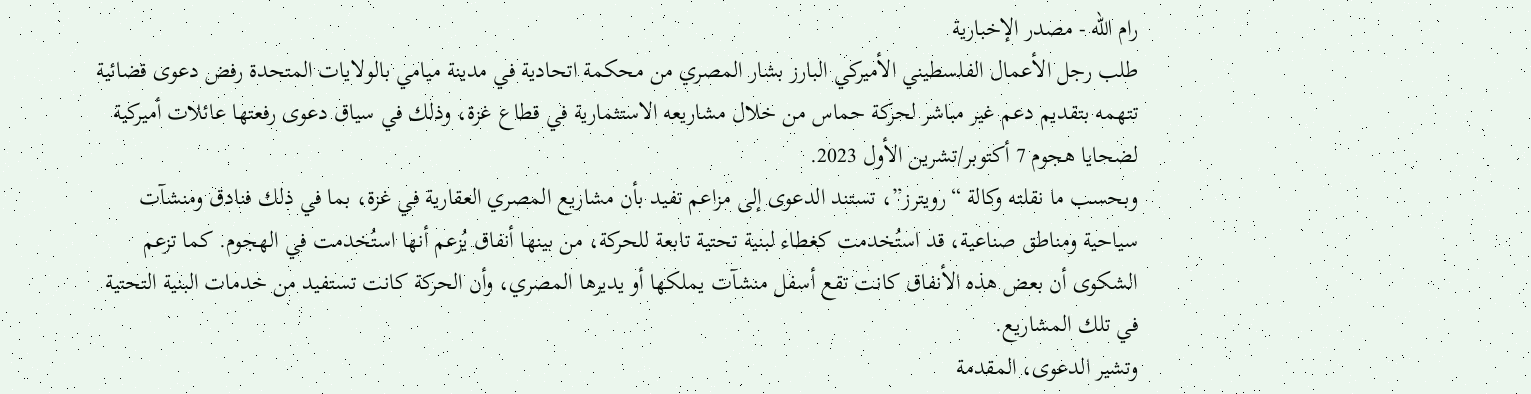رام الله - مصدر الإخبارية
طلب رجل الأعمال الفلسطيني الأميركي البارز بشار المصري من محكمة اتحادية في مدينة ميامي بالولايات المتحدة رفض دعوى قضائية تتهمه بتقديم دعم غير مباشر لحركة حماس من خلال مشاريعه الاستثمارية في قطاع غزة، وذلك في سياق دعوى رفعتها عائلات أميركية لضحايا هجوم 7 أكتوبر/تشرين الأول 2023.
وبحسب ما نقلته وكالة “رويترز”، تستند الدعوى إلى مزاعم تفيد بأن مشاريع المصري العقارية في غزة، بما في ذلك فنادق ومنشآت سياحية ومناطق صناعية، قد استُخدمت كغطاء لبنية تحتية تابعة للحركة، من بينها أنفاق يُزعم أنها استُخدمت في الهجوم. كما تزعم الشكوى أن بعض هذه الأنفاق كانت تقع أسفل منشآت يملكها أو يديرها المصري، وأن الحركة كانت تستفيد من خدمات البنية التحتية في تلك المشاريع.
وتشير الدعوى، المقدمة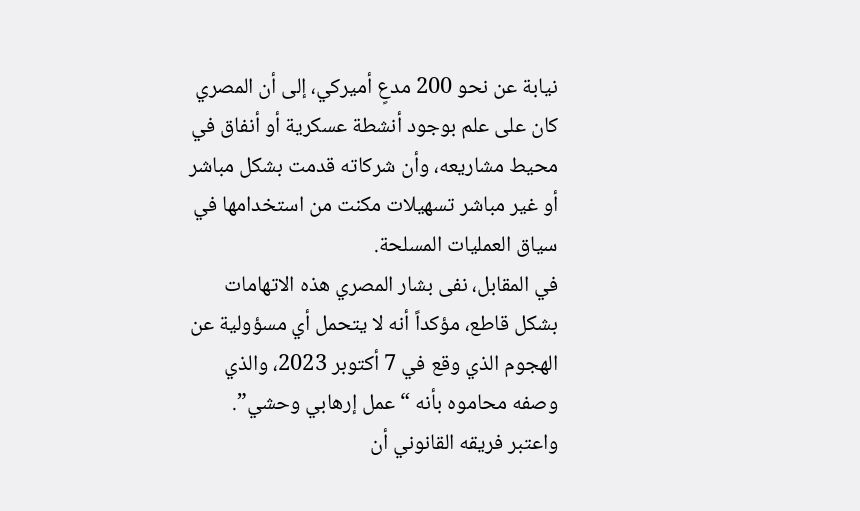نيابة عن نحو 200 مدعٍ أميركي، إلى أن المصري كان على علم بوجود أنشطة عسكرية أو أنفاق في محيط مشاريعه، وأن شركاته قدمت بشكل مباشر أو غير مباشر تسهيلات مكنت من استخدامها في سياق العمليات المسلحة.
في المقابل، نفى بشار المصري هذه الاتهامات بشكل قاطع، مؤكداً أنه لا يتحمل أي مسؤولية عن الهجوم الذي وقع في 7 أكتوبر 2023، والذي وصفه محاموه بأنه “عمل إرهابي وحشي”. واعتبر فريقه القانوني أن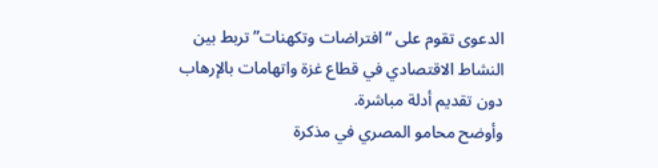الدعوى تقوم على “افتراضات وتكهنات” تربط بين النشاط الاقتصادي في قطاع غزة واتهامات بالإرهاب دون تقديم أدلة مباشرة.
وأوضح محامو المصري في مذكرة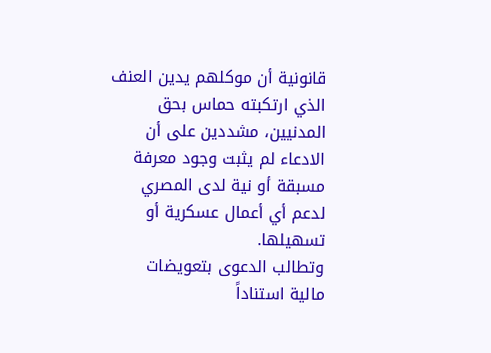قانونية أن موكلهم يدين العنف الذي ارتكبته حماس بحق المدنيين، مشددين على أن الادعاء لم يثبت وجود معرفة مسبقة أو نية لدى المصري لدعم أي أعمال عسكرية أو تسهيلها.
وتطالب الدعوى بتعويضات مالية استناداً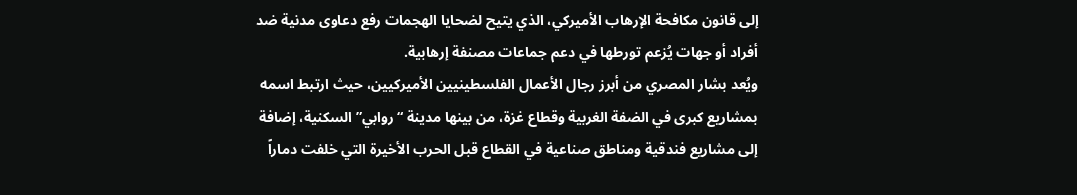إلى قانون مكافحة الإرهاب الأميركي، الذي يتيح لضحايا الهجمات رفع دعاوى مدنية ضد أفراد أو جهات يُزعم تورطها في دعم جماعات مصنفة إرهابية.
ويُعد بشار المصري من أبرز رجال الأعمال الفلسطينيين الأميركيين، حيث ارتبط اسمه بمشاريع كبرى في الضفة الغربية وقطاع غزة، من بينها مدينة “روابي” السكنية، إضافة إلى مشاريع فندقية ومناطق صناعية في القطاع قبل الحرب الأخيرة التي خلفت دماراً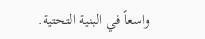واسعاً في البنية التحتية.